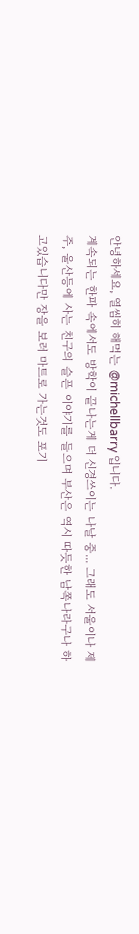안녕하세요, 열씸히 해먹는 @michellbarry 입니다.
계속되는 한파 속에서도 방학이 끝나는게 더 신경쓰이는 나날 중... 그래도 서울이나 제주, 울산등에 사는 친구의 슬픈 이야기를 들으며 부산은 역시 따듯한 남쪽나라구나 하고있습니다만 장을 보러 마트로 가는것도 포기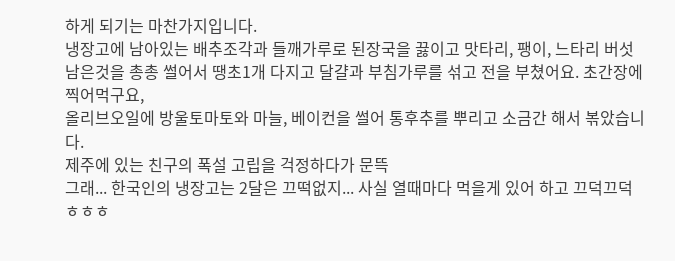하게 되기는 마찬가지입니다.
냉장고에 남아있는 배추조각과 들깨가루로 된장국을 끓이고 맛타리, 팽이, 느타리 버섯 남은것을 총총 썰어서 땡초1개 다지고 달걀과 부침가루를 섞고 전을 부쳤어요. 초간장에 찍어먹구요,
올리브오일에 방울토마토와 마늘, 베이컨을 썰어 통후추를 뿌리고 소금간 해서 볶았습니다.
제주에 있는 친구의 폭설 고립을 걱정하다가 문뜩
그래... 한국인의 냉장고는 2달은 끄떡없지... 사실 열때마다 먹을게 있어 하고 끄덕끄덕 ㅎㅎㅎ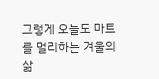그렇게 오늘도 마트를 멀리하는 겨울의 삶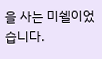을 사는 미쉘이었습니다.